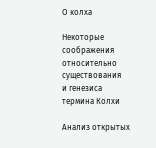О колха

Некоторые соображения относительно существования
и генезиса термина Колхи

Анализ открытых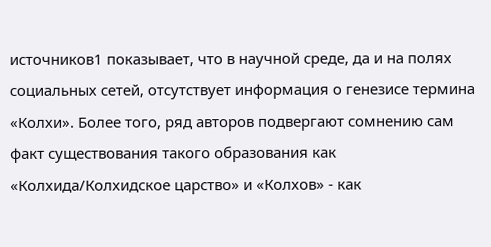источников1 показывает, что в научной среде, да и на полях социальных сетей, отсутствует информация о генезисе термина «Колхи». Более того, ряд авторов подвергают сомнению сам факт существования такого образования как «Колхида/Колхидское царство» и «Колхов» - как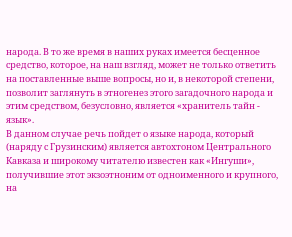народа. В то же время в наших руках имеется бесценное средство, которое, на наш взгляд, может не только ответить на поставленные выше вопросы, но и, в некоторой степени, позволит заглянуть в этногенез этого загадочного народа и этим средством, безусловно, является «хранитель тайн -  язык».
В данном случае речь пойдет о языке народа, который (наряду с Грузинским) является автохтоном Центрального Кавказа и широкому читателю известен как «Ингуши», получившие этот экзоэтноним от одноименного и крупного, на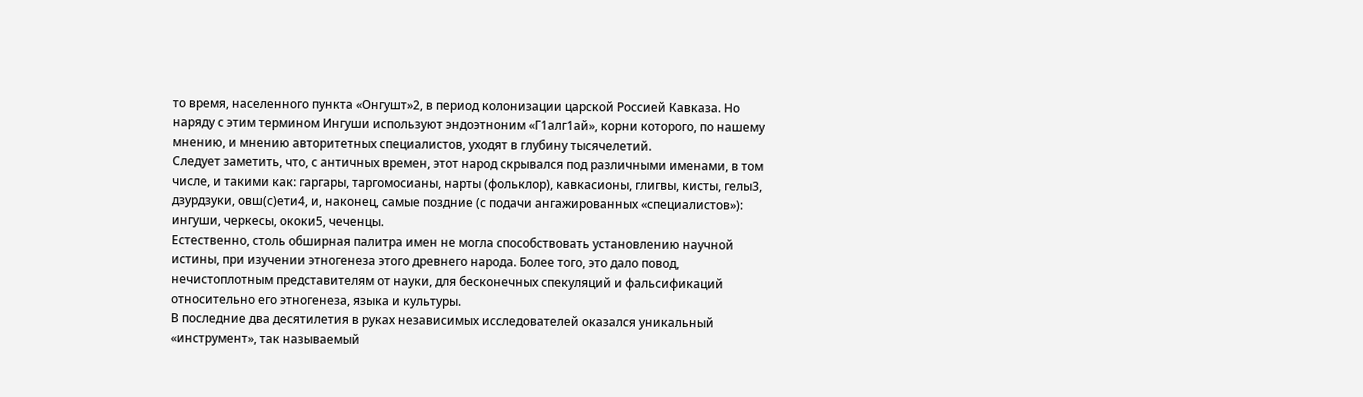то время, населенного пункта «Онгушт»2, в период колонизации царской Россией Кавказа. Но наряду с этим термином Ингуши используют эндоэтноним «Г1алг1ай», корни которого, по нашему мнению, и мнению авторитетных специалистов, уходят в глубину тысячелетий.
Следует заметить, что, с античных времен, этот народ скрывался под различными именами, в том числе, и такими как: гаргары, таргомосианы, нарты (фольклор), кавкасионы, глигвы, кисты, гелы3, дзурдзуки, овш(с)ети4, и, наконец, самые поздние (с подачи ангажированных «специалистов»): ингуши, черкесы, ококи5, чеченцы.
Естественно, столь обширная палитра имен не могла способствовать установлению научной истины, при изучении этногенеза этого древнего народа. Более того, это дало повод, нечистоплотным представителям от науки, для бесконечных спекуляций и фальсификаций относительно его этногенеза, языка и культуры.
В последние два десятилетия в руках независимых исследователей оказался уникальный «инструмент», так называемый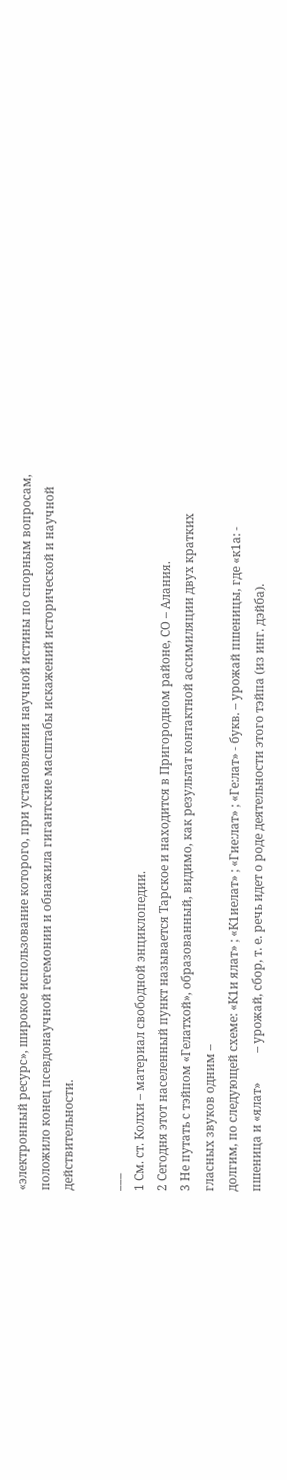«электронный ресурс», широкое использование которого, при установлении научной истины по спорным вопросам, положило конец псевдонаучной гегемонии и обнажила гигантские масштабы искажений исторической и научной действительности.

___
1 См. ст. Колхи – материал свободной энциклопедии.
2 Сегодня этот населенный пункт называется Тарское и находится в Пригородном районе, СО – Алания.
3 Не путать с тэйпом «Гелатхой», образованный, видимо, как результат контактной ассимиляции двух кратких гласных звуков одним –
долгим, по следующей схеме: «К1и ялат» ; «К1иелат» ; «Гие:лат» ; «Ге:лат» - букв. – урожай пшеницы, где «к1а: - пшеница и «ялат»          – урожай, сбор, т. е. речь идет о роде деятельности этого тэйпа (из инг. дэйба).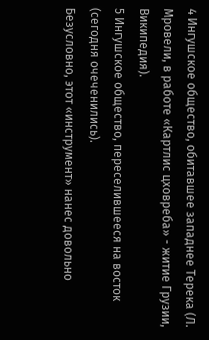4 Ингушское общество, обитавшее западнее Терека (Л. Мровели, в работе «Картлис цховреба» - житие Грузии, Википедия).
5 Ингушское общество, переселившееся на восток (сегодня очеченились).
Безусловно, этот «инструмент» нанес довольно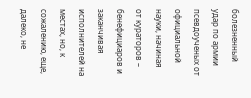болезненный удар по армии псевдоученых от официальной науки, начиная от кураторов – бенефициаров и заканчивая исполнителей на местах, но, к сожалению, еще, далеко, не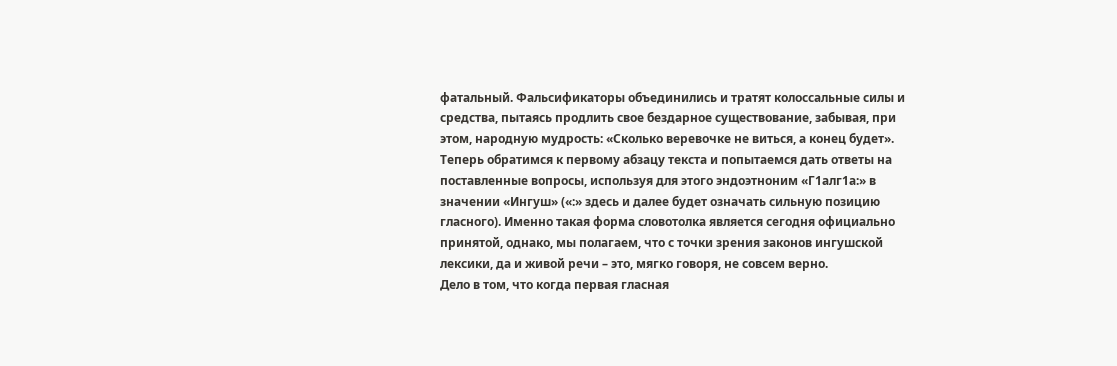фатальный. Фальсификаторы объединились и тратят колоссальные силы и средства, пытаясь продлить свое бездарное существование, забывая, при этом, народную мудрость: «Сколько веревочке не виться, а конец будет».
Теперь обратимся к первому абзацу текста и попытаемся дать ответы на поставленные вопросы, используя для этого эндоэтноним «Г1алг1а:» в значении «Ингуш» («:» здесь и далее будет означать сильную позицию гласного). Именно такая форма словотолка является сегодня официально принятой, однако, мы полагаем, что с точки зрения законов ингушской лексики, да и живой речи – это, мягко говоря, не совсем верно.
Дело в том, что когда первая гласная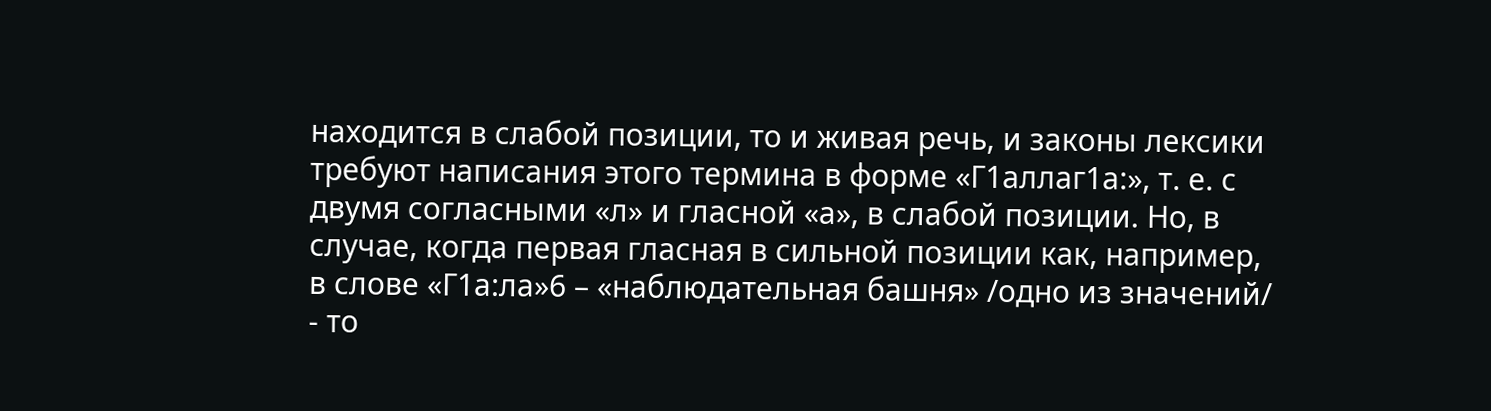находится в слабой позиции, то и живая речь, и законы лексики требуют написания этого термина в форме «Г1аллаг1а:», т. е. с двумя согласными «л» и гласной «а», в слабой позиции. Но, в случае, когда первая гласная в сильной позиции как, например, в слове «Г1а:ла»6 – «наблюдательная башня» /одно из значений/ - то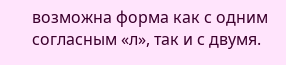возможна форма как с одним согласным «л», так и с двумя.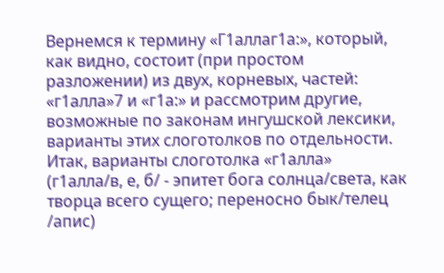Вернемся к термину «Г1аллаг1а:», который, как видно, состоит (при простом разложении) из двух, корневых, частей: «г1алла»7 и «г1а:» и рассмотрим другие, возможные по законам ингушской лексики, варианты этих слоготолков по отдельности.
Итак, варианты слоготолка «г1алла» (г1алла/в, е, б/ - эпитет бога солнца/света, как творца всего сущего; переносно бык/телец /апис)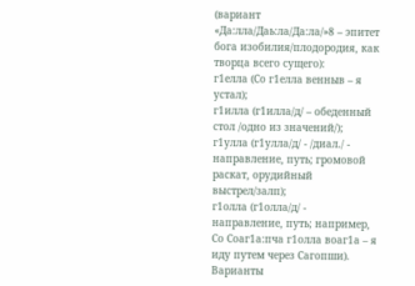(вариант «Да:лла/Даь:ла/Да:ла/»8 – эпитет бога изобилия/плодородия, как творца всего сущего):
г1елла (Со г1елла венныв – я устал);
г1илла (г1илла/д/ – обеденный стол /одно из значений/);
г1улла (г1улла/д/ - /диал./ - направление, путь; громовой раскат, орудийный выстрел/залп);
г1олла (г1олла/д/ - направление, путь; например, Со Соаг1а:пча г1олла воаг1а – я иду путем через Сагопши).
Варианты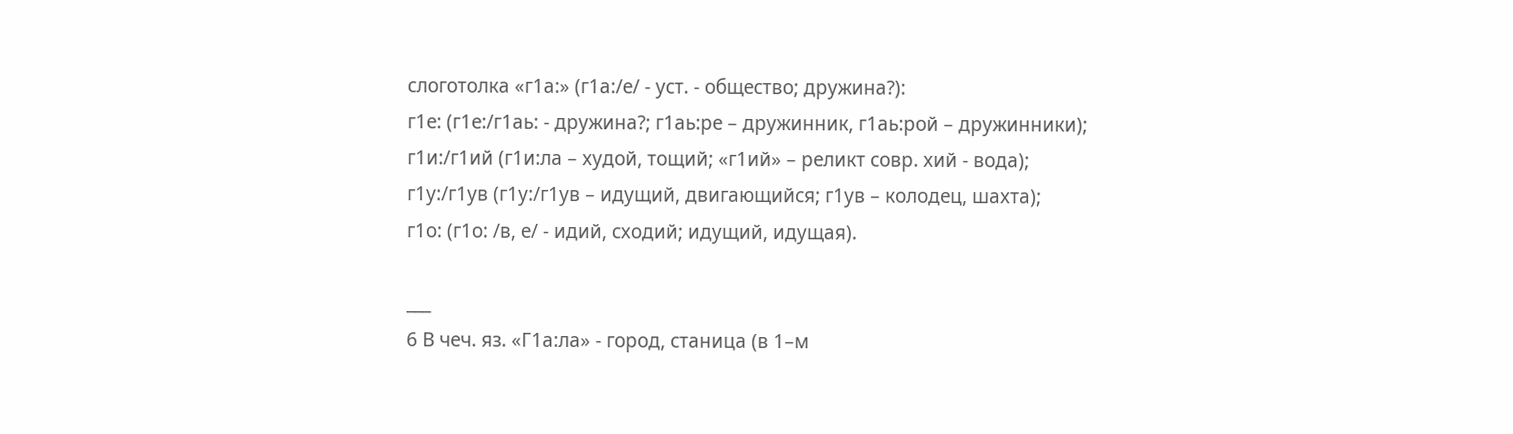слоготолка «г1а:» (г1а:/е/ - уст. - общество; дружина?):
г1е: (г1е:/г1аь: - дружина?; г1аь:ре – дружинник, г1аь:рой – дружинники);
г1и:/г1ий (г1и:ла – худой, тощий; «г1ий» – реликт совр. хий - вода);
г1у:/г1ув (г1у:/г1ув – идущий, двигающийся; г1ув – колодец, шахта);
г1о: (г1о: /в, е/ - идий, сходий; идущий, идущая).

___
6 В чеч. яз. «Г1а:ла» - город, станица (в 1–м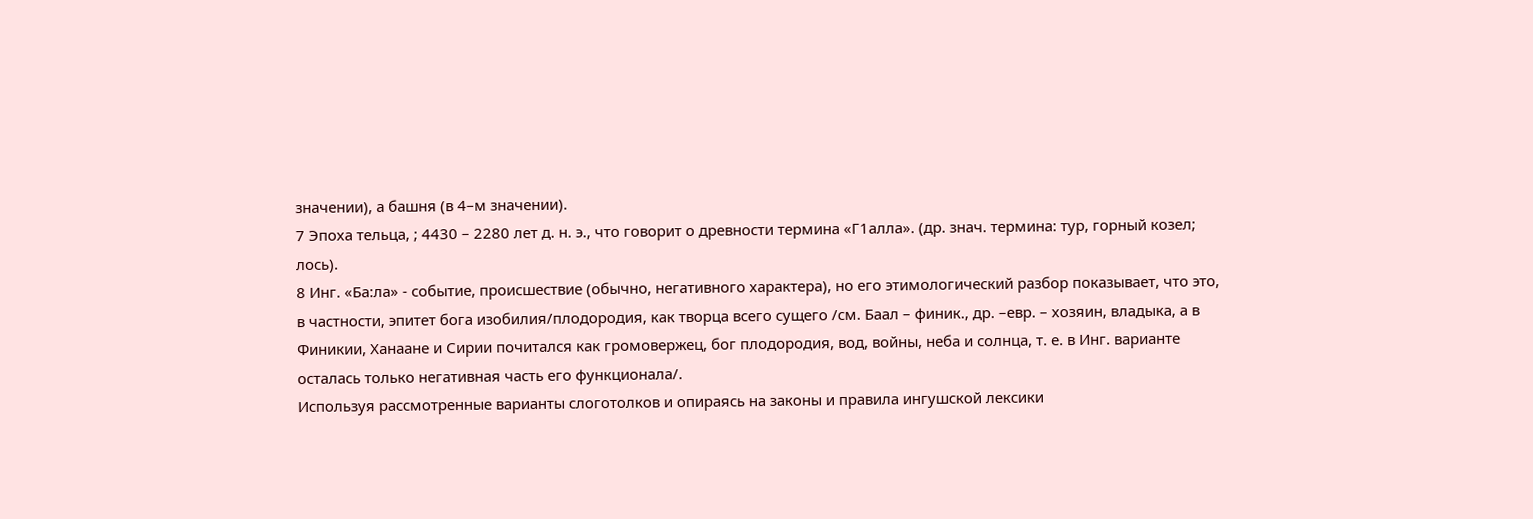значении), а башня (в 4–м значении).
7 Эпоха тельца, ; 4430 – 2280 лет д. н. э., что говорит о древности термина «Г1алла». (др. знач. термина: тур, горный козел; лось).
8 Инг. «Ба:ла» - событие, происшествие (обычно, негативного характера), но его этимологический разбор показывает, что это, в частности, эпитет бога изобилия/плодородия, как творца всего сущего /см. Баал – финик., др. –евр. – хозяин, владыка, а в Финикии, Ханаане и Сирии почитался как громовержец, бог плодородия, вод, войны, неба и солнца, т. е. в Инг. варианте осталась только негативная часть его функционала/.
Используя рассмотренные варианты слоготолков и опираясь на законы и правила ингушской лексики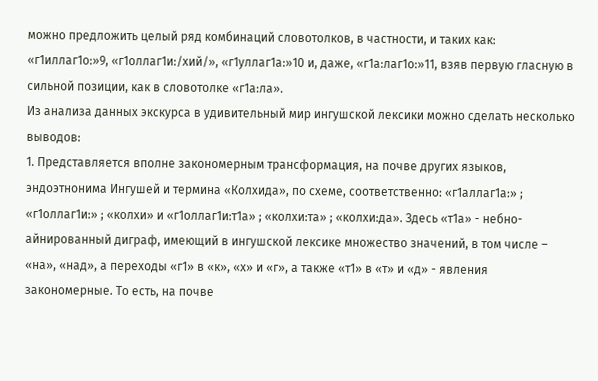можно предложить целый ряд комбинаций словотолков, в частности, и таких как: «г1иллаг1о:»9, «г1оллаг1и:/хий/», «г1уллаг1а:»10 и, даже, «г1а:лаг1о:»11, взяв первую гласную в сильной позиции, как в словотолке «г1а:ла».
Из анализа данных экскурса в удивительный мир ингушской лексики можно сделать несколько выводов:
1. Представляется вполне закономерным трансформация, на почве других языков, эндоэтнонима Ингушей и термина «Колхида», по схеме, соответственно: «г1аллаг1а:» ; «г1оллаг1и:» ; «колхи» и «г1оллаг1и:т1а» ; «колхи:та» ; «колхи:да». Здесь «т1а» - небно-айнированный диграф, имеющий в ингушской лексике множество значений, в том числе – «на», «над», а переходы «г1» в «к», «х» и «г», а также «т1» в «т» и «д» - явления закономерные. То есть, на почве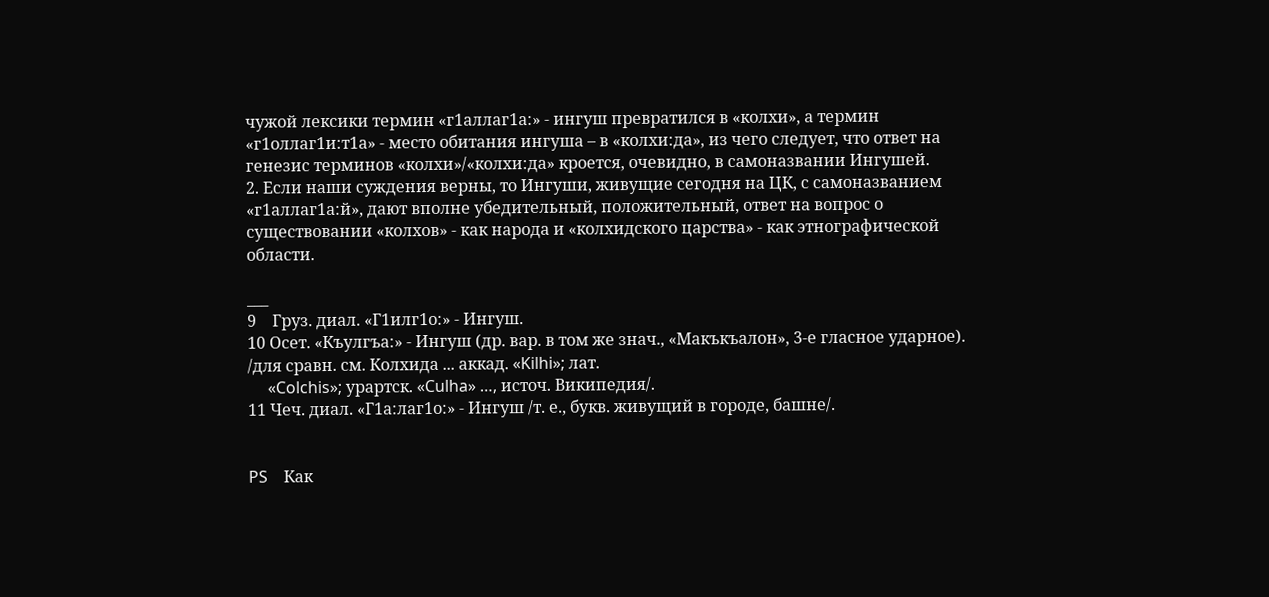чужой лексики термин «г1аллаг1а:» - ингуш превратился в «колхи», а термин «г1оллаг1и:т1а» - место обитания ингуша – в «колхи:да», из чего следует, что ответ на генезис терминов «колхи»/«колхи:да» кроется, очевидно, в самоназвании Ингушей.
2. Если наши суждения верны, то Ингуши, живущие сегодня на ЦК, с самоназванием «г1аллаг1а:й», дают вполне убедительный, положительный, ответ на вопрос о существовании «колхов» - как народа и «колхидского царства» - как этнографической области.

___
9    Груз. диал. «Г1илг1о:» - Ингуш.
10 Осет. «Къулгъа:» - Ингуш (др. вар. в том же знач., «Макъкъалон», 3-е гласное ударное). /для сравн. см. Колхида ... аккад. «Kilhi»; лат.
     «Colchis»; урартск. «Culha» …, источ. Википедия/.
11 Чеч. диал. «Г1а:лаг1о:» - Ингуш /т. е., букв. живущий в городе, башне/.


PS    Как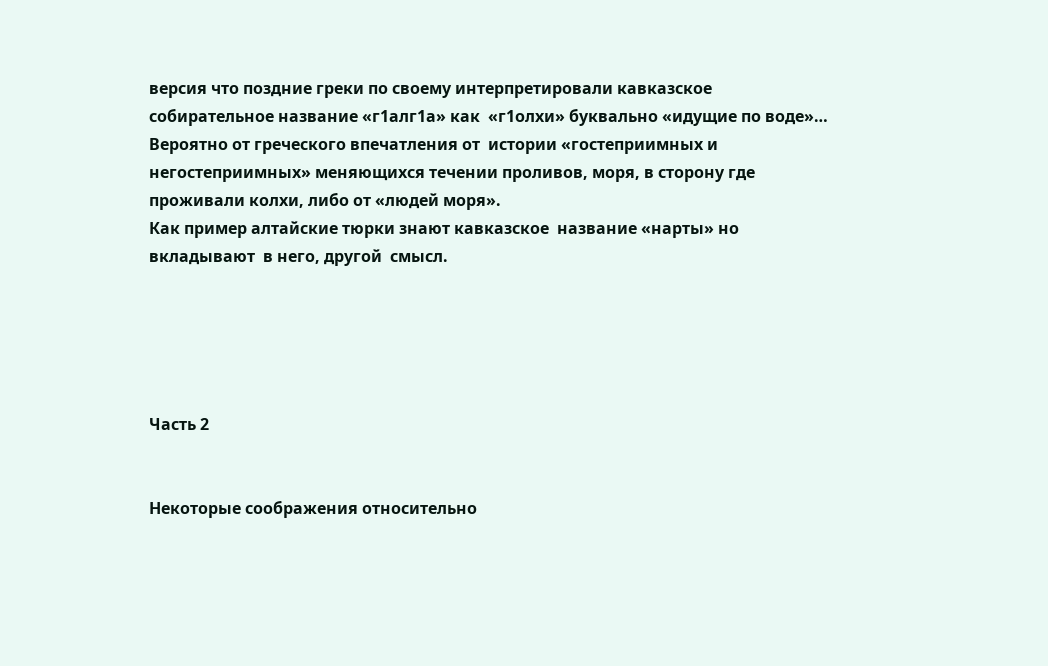версия что поздние греки по своему интерпретировали кавказское собирательное название «г1алг1а» как  «г1олхи» буквально «идущие по воде»…  Вероятно от греческого впечатления от  истории «гостеприимных и негостеприимных» меняющихся течении проливов, моря, в сторону где проживали колхи, либо от «людей моря».
Как пример алтайские тюрки знают кавказское  название «нарты» но вкладывают  в него, другой  смысл.





Часть 2


Некоторые соображения относительно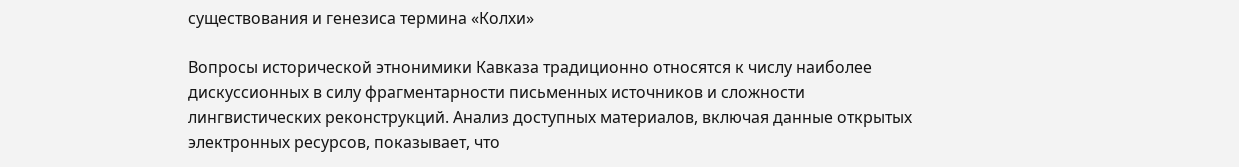существования и генезиса термина «Колхи»

Вопросы исторической этнонимики Кавказа традиционно относятся к числу наиболее дискуссионных в силу фрагментарности письменных источников и сложности лингвистических реконструкций. Анализ доступных материалов, включая данные открытых электронных ресурсов, показывает, что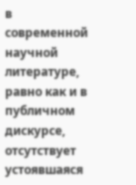в современной научной литературе, равно как и в публичном дискурсе, отсутствует устоявшаяся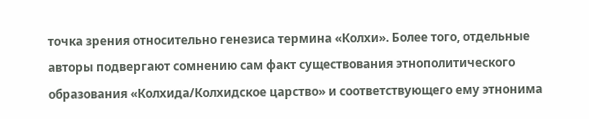точка зрения относительно генезиса термина «Колхи». Более того, отдельные авторы подвергают сомнению сам факт существования этнополитического образования «Колхида/Колхидское царство» и соответствующего ему этнонима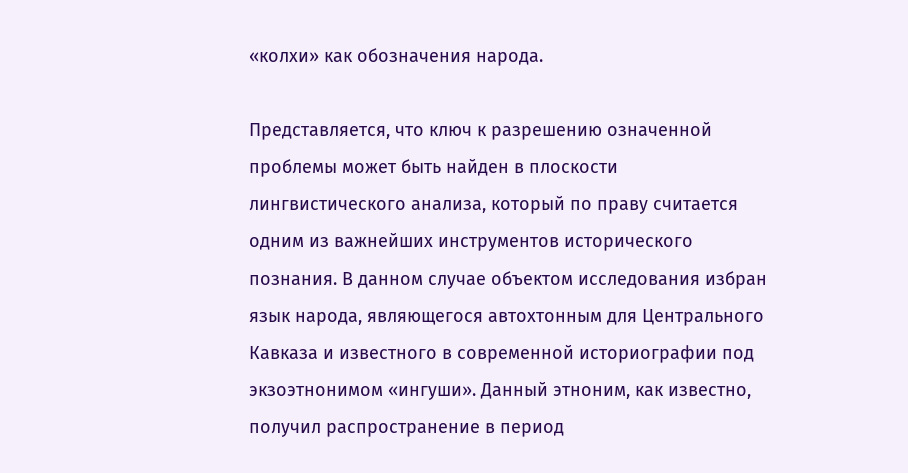«колхи» как обозначения народа.

Представляется, что ключ к разрешению означенной проблемы может быть найден в плоскости лингвистического анализа, который по праву считается одним из важнейших инструментов исторического познания. В данном случае объектом исследования избран язык народа, являющегося автохтонным для Центрального Кавказа и известного в современной историографии под экзоэтнонимом «ингуши». Данный этноним, как известно, получил распространение в период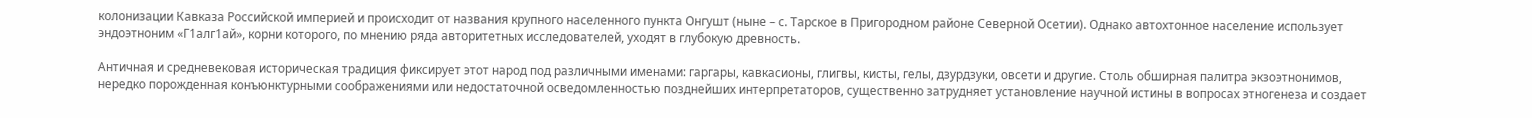колонизации Кавказа Российской империей и происходит от названия крупного населенного пункта Онгушт (ныне – с. Тарское в Пригородном районе Северной Осетии). Однако автохтонное население использует эндоэтноним «Г1алг1ай», корни которого, по мнению ряда авторитетных исследователей, уходят в глубокую древность.

Античная и средневековая историческая традиция фиксирует этот народ под различными именами: гаргары, кавкасионы, глигвы, кисты, гелы, дзурдзуки, овсети и другие. Столь обширная палитра экзоэтнонимов, нередко порожденная конъюнктурными соображениями или недостаточной осведомленностью позднейших интерпретаторов, существенно затрудняет установление научной истины в вопросах этногенеза и создает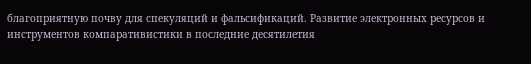благоприятную почву для спекуляций и фальсификаций. Развитие электронных ресурсов и инструментов компаративистики в последние десятилетия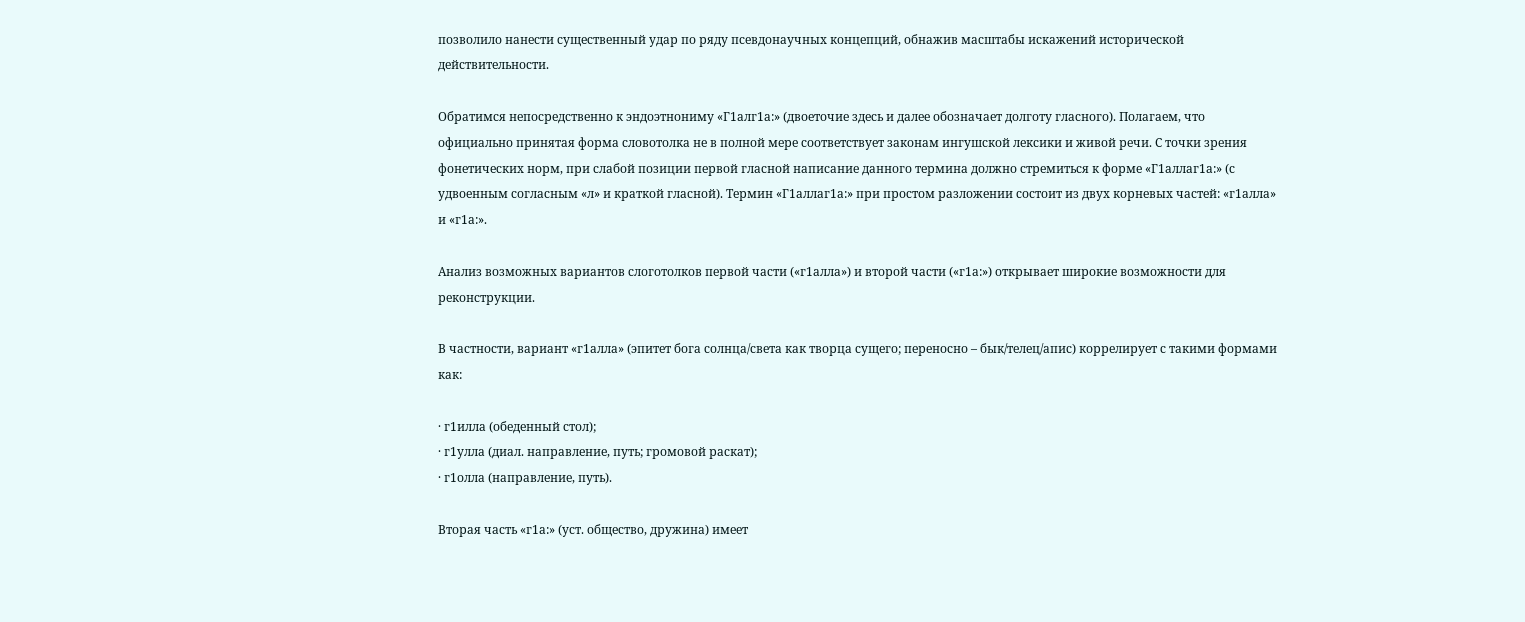позволило нанести существенный удар по ряду псевдонаучных концепций, обнажив масштабы искажений исторической действительности.

Обратимся непосредственно к эндоэтнониму «Г1алг1а:» (двоеточие здесь и далее обозначает долготу гласного). Полагаем, что официально принятая форма словотолка не в полной мере соответствует законам ингушской лексики и живой речи. С точки зрения фонетических норм, при слабой позиции первой гласной написание данного термина должно стремиться к форме «Г1аллаг1а:» (с удвоенным согласным «л» и краткой гласной). Термин «Г1аллаг1а:» при простом разложении состоит из двух корневых частей: «г1алла» и «г1а:».

Анализ возможных вариантов слоготолков первой части («г1алла») и второй части («г1а:») открывает широкие возможности для реконструкции.

В частности, вариант «г1алла» (эпитет бога солнца/света как творца сущего; переносно – бык/телец/апис) коррелирует с такими формами как:

· г1илла (обеденный стол);
· г1улла (диал. направление, путь; громовой раскат);
· г1олла (направление, путь).

Вторая часть «г1а:» (уст. общество, дружина) имеет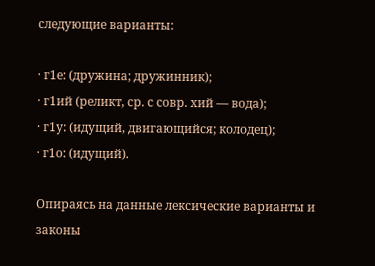следующие варианты:

· г1е: (дружина; дружинник);
· г1ий (реликт, ср. с совр. хий — вода);
· г1у: (идущий, двигающийся; колодец);
· г1о: (идущий).

Опираясь на данные лексические варианты и законы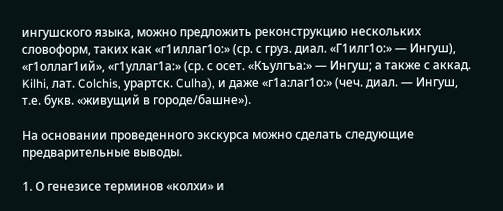ингушского языка, можно предложить реконструкцию нескольких словоформ, таких как «г1иллаг1о:» (ср. с груз. диал. «Г1илг1о:» — Ингуш), «г1оллаг1ий», «г1уллаг1а:» (ср. с осет. «Къулгъа:» — Ингуш; а также с аккад. Kilhi, лат. Colchis, урартск. Culha), и даже «г1а:лаг1о:» (чеч. диал. — Ингуш, т.е. букв. «живущий в городе/башне»).

На основании проведенного экскурса можно сделать следующие предварительные выводы.

1. О генезисе терминов «колхи» и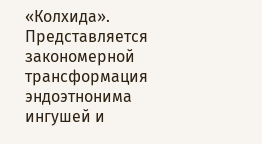«Колхида». Представляется закономерной трансформация эндоэтнонима ингушей и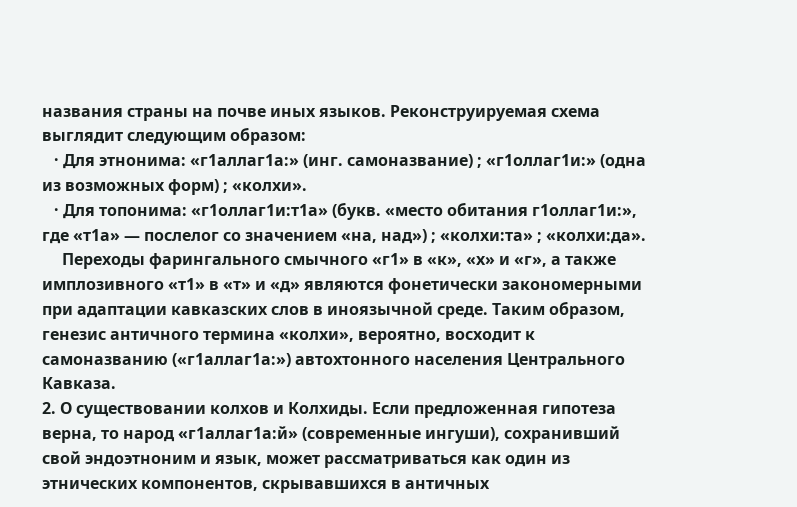названия страны на почве иных языков. Реконструируемая схема выглядит следующим образом:
   · Для этнонима: «г1аллаг1а:» (инг. самоназвание) ; «г1оллаг1и:» (одна из возможных форм) ; «колхи».
   · Для топонима: «г1оллаг1и:т1а» (букв. «место обитания г1оллаг1и:», где «т1а» — послелог со значением «на, над») ; «колхи:та» ; «колхи:да».
     Переходы фарингального смычного «г1» в «к», «х» и «г», а также имплозивного «т1» в «т» и «д» являются фонетически закономерными при адаптации кавказских слов в иноязычной среде. Таким образом, генезис античного термина «колхи», вероятно, восходит к самоназванию («г1аллаг1а:») автохтонного населения Центрального Кавказа.
2. О существовании колхов и Колхиды. Если предложенная гипотеза верна, то народ «г1аллаг1а:й» (современные ингуши), сохранивший свой эндоэтноним и язык, может рассматриваться как один из этнических компонентов, скрывавшихся в античных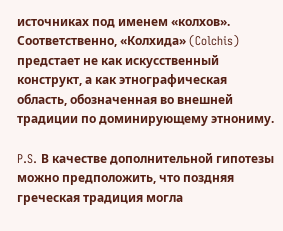источниках под именем «колхов». Соответственно, «Колхида» (Colchis) предстает не как искусственный конструкт, а как этнографическая область, обозначенная во внешней традиции по доминирующему этнониму.

P.S. В качестве дополнительной гипотезы можно предположить, что поздняя греческая традиция могла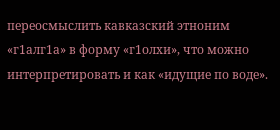переосмыслить кавказский этноним «г1алг1а» в форму «г1олхи», что можно интерпретировать и как «идущие по воде».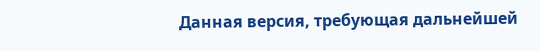Данная версия, требующая дальнейшей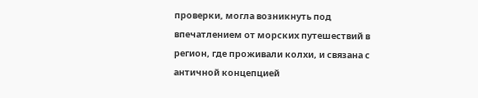проверки, могла возникнуть под впечатлением от морских путешествий в регион, где проживали колхи, и связана с античной концепцией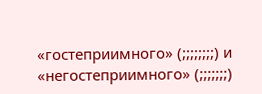«гостеприимного» (;;;;;;;;) и «негостеприимного» (;;;;;;;)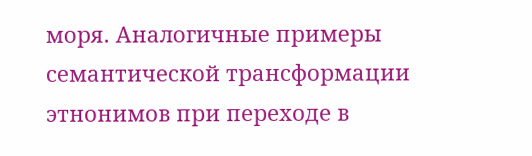моря. Аналогичные примеры семантической трансформации этнонимов при переходе в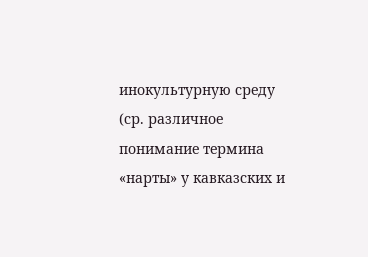инокультурную среду (ср. различное понимание термина «нарты» у кавказских и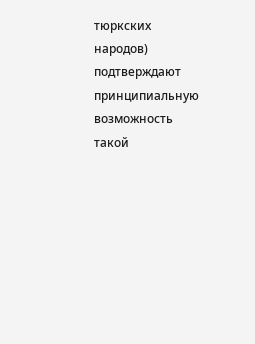тюркских народов) подтверждают принципиальную возможность такой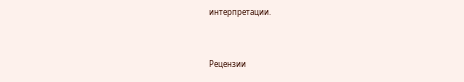интерпретации.


Рецензии